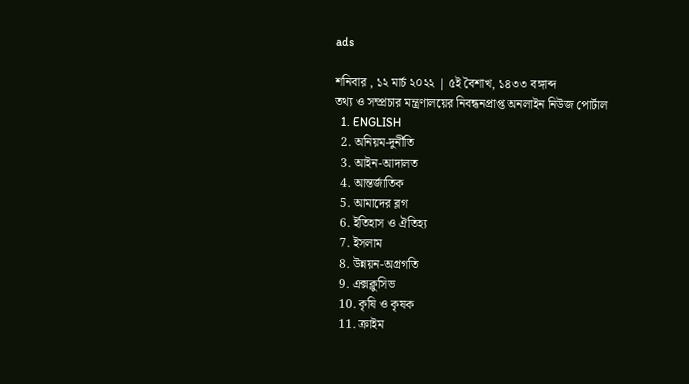ads

শনিবার , ১২ মার্চ ২০২২ | ৫ই বৈশাখ, ১৪৩৩ বঙ্গাব্দ
তথ্য ও সম্প্রচার মন্ত্রণালয়ের নিবন্ধনপ্রাপ্ত অনলাইন নিউজ পোর্টাল
  1. ENGLISH
  2. অনিয়ম-দুর্নীতি
  3. আইন-আদালত
  4. আন্তর্জাতিক
  5. আমাদের ব্লগ
  6. ইতিহাস ও ঐতিহ্য
  7. ইসলাম
  8. উন্নয়ন-অগ্রগতি
  9. এক্সক্লুসিভ
  10. কৃষি ও কৃষক
  11. ক্রাইম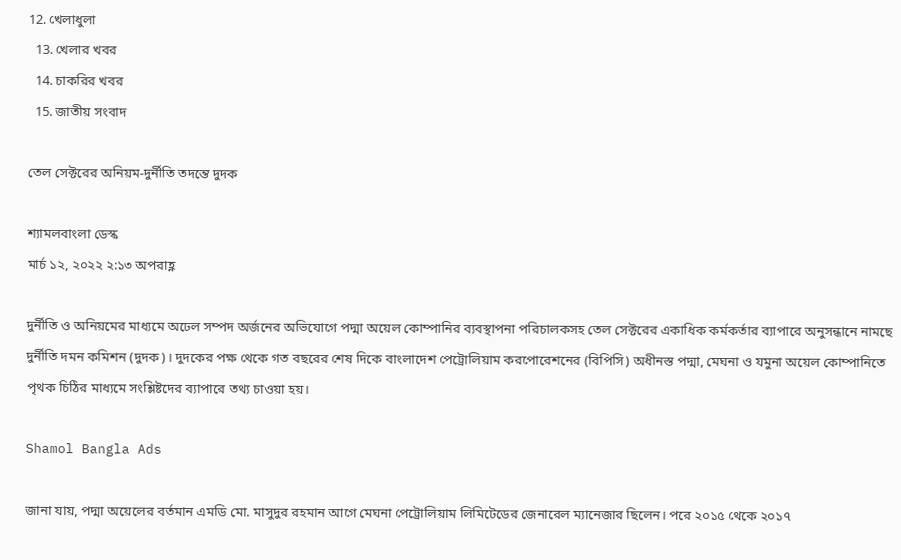12. খেলাধুলা
  13. খেলার খবর
  14. চাকরির খবর
  15. জাতীয় সংবাদ

তেল সেক্টরের অনিয়ম-দুর্নীতি তদন্তে দুদক

শ্যামলবাংলা ডেস্ক
মার্চ ১২, ২০২২ ২:১৩ অপরাহ্ণ

দুর্নীতি ও অনিয়মের মাধ্যমে অঢেল সম্পদ অর্জনের অভিযোগে পদ্মা অয়েল কোম্পানির ব্যবস্থাপনা পরিচালকসহ তেল সেক্টরের একাধিক কর্মকর্তার ব্যাপারে অনুসন্ধানে নামছে দুর্নীতি দমন কমিশন (দুদক)। দুদকের পক্ষ থেকে গত বছরের শেষ দিকে বাংলাদেশ পেট্রোলিয়াম করপোরেশনের (বিপিসি) অধীনস্ত পদ্মা, মেঘনা ও যমুনা অয়েল কোম্পানিতে পৃথক চিঠির মাধ্যমে সংশ্লিষ্টদের ব্যাপারে তথ্য চাওয়া হয়।

Shamol Bangla Ads

জানা যায়, পদ্মা অয়েলের বর্তমান এমডি মো. মাসুদুর রহমান আগে মেঘনা পেট্রোলিয়াম লিমিটেডের জেনারেল ম্যানেজার ছিলেন। পরে ২০১৫ থেকে ২০১৭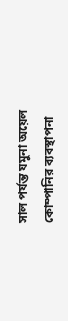সাল পর্যন্ত যমুনা অয়েল কোম্পানির ব্যবস্থাপনা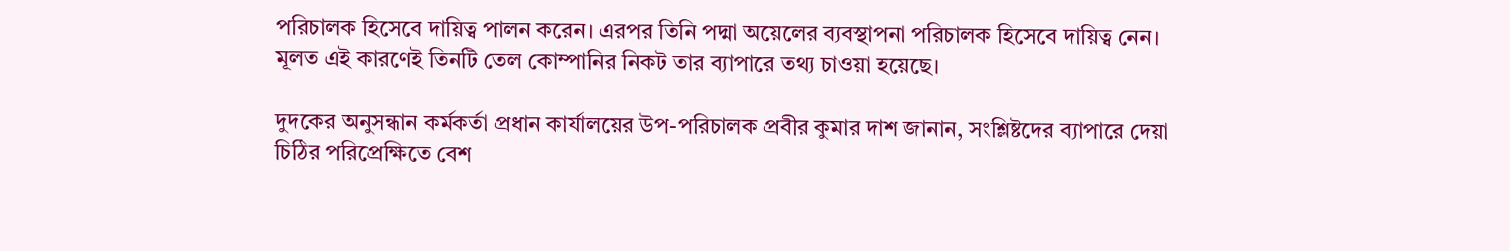পরিচালক হিসেবে দায়িত্ব পালন করেন। এরপর তিনি পদ্মা অয়েলের ব্যবস্থাপনা পরিচালক হিসেবে দায়িত্ব নেন। মূলত এই কারণেই তিনটি তেল কোম্পানির নিকট তার ব্যাপারে তথ্য চাওয়া হয়েছে।

দুদকের অনুসন্ধান কর্মকর্তা প্রধান কার্যালয়ের উপ-পরিচালক প্রবীর কুমার দাশ জানান, সংশ্লিষ্টদের ব্যাপারে দেয়া চিঠির পরিপ্রেক্ষিতে বেশ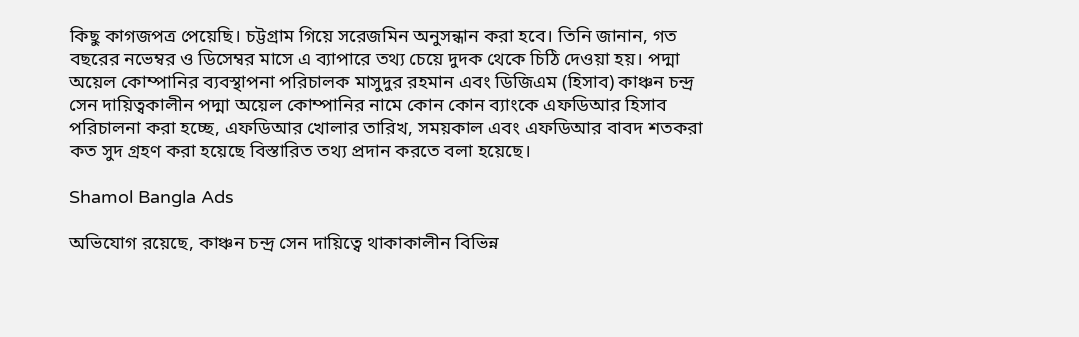কিছু কাগজপত্র পেয়েছি। চট্টগ্রাম গিয়ে সরেজমিন অনুসন্ধান করা হবে। তিনি জানান, গত বছরের নভেম্বর ও ডিসেম্বর মাসে এ ব্যাপারে তথ্য চেয়ে দুদক থেকে চিঠি দেওয়া হয়। পদ্মা অয়েল কোম্পানির ব্যবস্থাপনা পরিচালক মাসুদুর রহমান এবং ডিজিএম (হিসাব) কাঞ্চন চন্দ্র সেন দায়িত্বকালীন পদ্মা অয়েল কোম্পানির নামে কোন কোন ব্যাংকে এফডিআর হিসাব পরিচালনা করা হচ্ছে, এফডিআর খোলার তারিখ, সময়কাল এবং এফডিআর বাবদ শতকরা কত সুদ গ্রহণ করা হয়েছে বিস্তারিত তথ্য প্রদান করতে বলা হয়েছে।

Shamol Bangla Ads

অভিযোগ রয়েছে, কাঞ্চন চন্দ্র সেন দায়িত্বে থাকাকালীন বিভিন্ন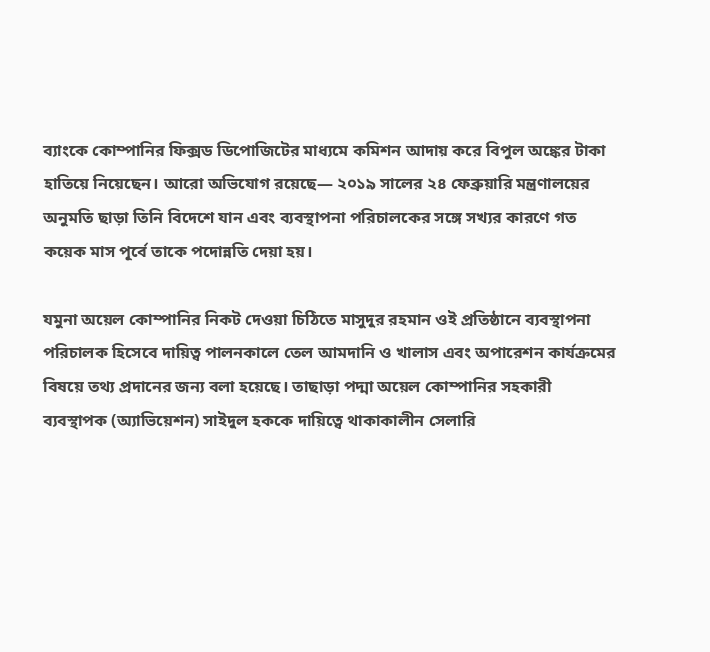ব্যাংকে কোম্পানির ফিক্সড ডিপোজিটের মাধ্যমে কমিশন আদায় করে বিপুল অঙ্কের টাকা হাতিয়ে নিয়েছেন। আরো অভিযোগ রয়েছে— ২০১৯ সালের ২৪ ফেব্রুয়ারি মন্ত্রণালয়ের অনুমতি ছাড়া তিনি বিদেশে যান এবং ব্যবস্থাপনা পরিচালকের সঙ্গে সখ্যর কারণে গত কয়েক মাস পূর্বে তাকে পদোন্নতি দেয়া হয়।

যমুনা অয়েল কোম্পানির নিকট দেওয়া চিঠিতে মাসুদুর রহমান ওই প্রতিষ্ঠানে ব্যবস্থাপনা পরিচালক হিসেবে দায়িত্ব পালনকালে তেল আমদানি ও খালাস এবং অপারেশন কার্যক্রমের বিষয়ে তথ্য প্রদানের জন্য বলা হয়েছে। তাছাড়া পদ্মা অয়েল কোম্পানির সহকারী ব্যবস্থাপক (অ্যাভিয়েশন) সাইদুল হককে দায়িত্বে থাকাকালীন সেলারি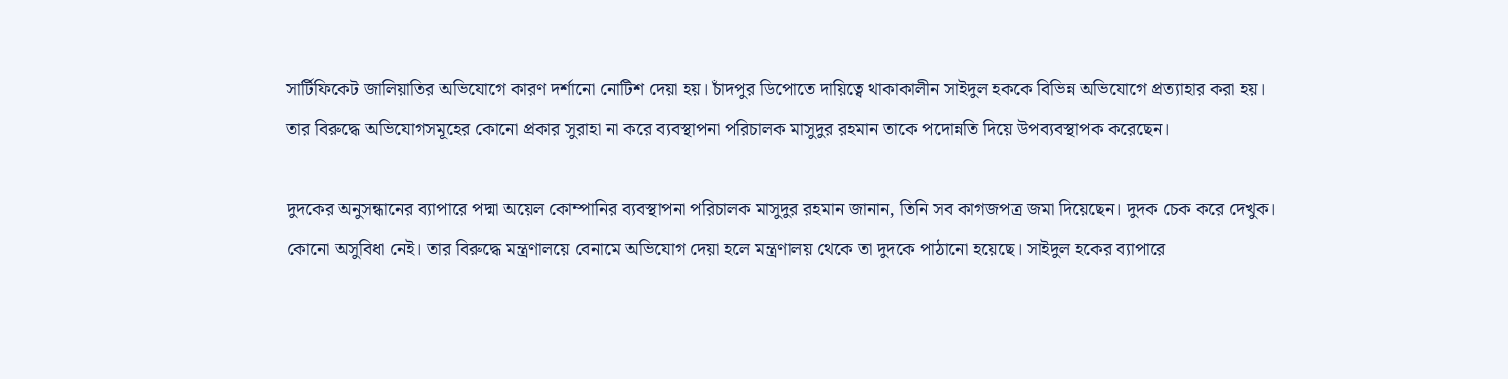সার্টিফিকেট জালিয়াতির অভিযোগে কারণ দর্শানো নোটিশ দেয়া হয়। চাঁদপুর ডিপোতে দায়িত্বে থাকাকালীন সাইদুল হককে বিভিন্ন অভিযোগে প্রত্যাহার করা হয়। তার বিরুদ্ধে অভিযোগসমূহের কোনো প্রকার সুরাহা না করে ব্যবস্থাপনা পরিচালক মাসুদুর রহমান তাকে পদোন্নতি দিয়ে উপব্যবস্থাপক করেছেন।

দুদকের অনুসন্ধানের ব্যাপারে পদ্মা অয়েল কোম্পানির ব্যবস্থাপনা পরিচালক মাসুদুর রহমান জানান, তিনি সব কাগজপত্র জমা দিয়েছেন। দুদক চেক করে দেখুক। কোনো অসুবিধা নেই। তার বিরুদ্ধে মন্ত্রণালয়ে বেনামে অভিযোগ দেয়া হলে মন্ত্রণালয় থেকে তা দুদকে পাঠানো হয়েছে। সাইদুল হকের ব্যাপারে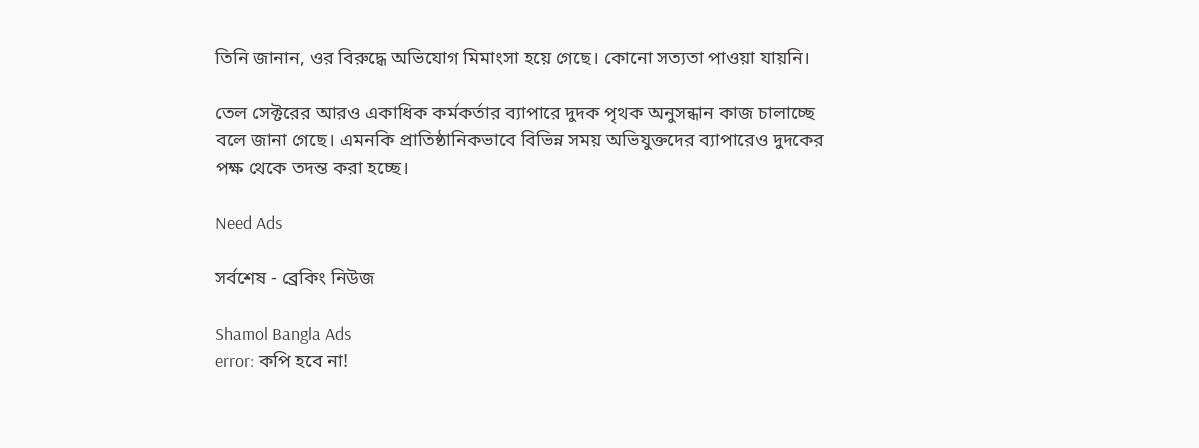তিনি জানান, ওর বিরুদ্ধে অভিযোগ মিমাংসা হয়ে গেছে। কোনো সত্যতা পাওয়া যায়নি।

তেল সেক্টরের আরও একাধিক কর্মকর্তার ব্যাপারে দুদক পৃথক অনুসন্ধান কাজ চালাচ্ছে বলে জানা গেছে। এমনকি প্রাতিষ্ঠানিকভাবে বিভিন্ন সময় অভিযুক্তদের ব্যাপারেও দুদকের পক্ষ থেকে তদন্ত করা হচ্ছে।

Need Ads

সর্বশেষ - ব্রেকিং নিউজ

Shamol Bangla Ads
error: কপি হবে না!